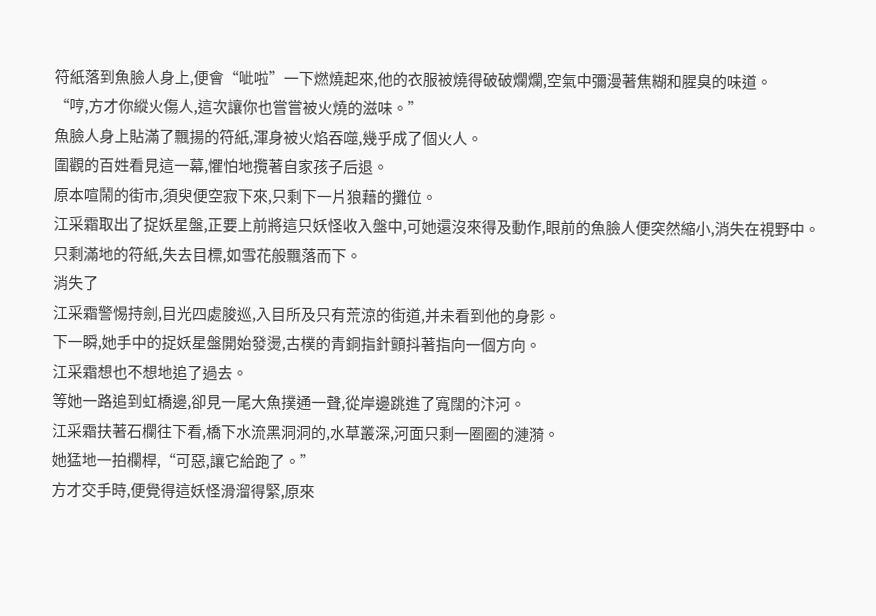符紙落到魚臉人身上,便會“呲啦”一下燃燒起來,他的衣服被燒得破破爛爛,空氣中彌漫著焦糊和腥臭的味道。
“哼,方才你縱火傷人,這次讓你也嘗嘗被火燒的滋味。”
魚臉人身上貼滿了飄揚的符紙,渾身被火焰吞噬,幾乎成了個火人。
圍觀的百姓看見這一幕,懼怕地攬著自家孩子后退。
原本喧鬧的街市,須臾便空寂下來,只剩下一片狼藉的攤位。
江采霜取出了捉妖星盤,正要上前將這只妖怪收入盤中,可她還沒來得及動作,眼前的魚臉人便突然縮小,消失在視野中。
只剩滿地的符紙,失去目標,如雪花般飄落而下。
消失了
江采霜警惕持劍,目光四處脧巡,入目所及只有荒涼的街道,并未看到他的身影。
下一瞬,她手中的捉妖星盤開始發燙,古樸的青銅指針顫抖著指向一個方向。
江采霜想也不想地追了過去。
等她一路追到虹橋邊,卻見一尾大魚撲通一聲,從岸邊跳進了寬闊的汴河。
江采霜扶著石欄往下看,橋下水流黑洞洞的,水草叢深,河面只剩一圈圈的漣漪。
她猛地一拍欄桿,“可惡,讓它給跑了。”
方才交手時,便覺得這妖怪滑溜得緊,原來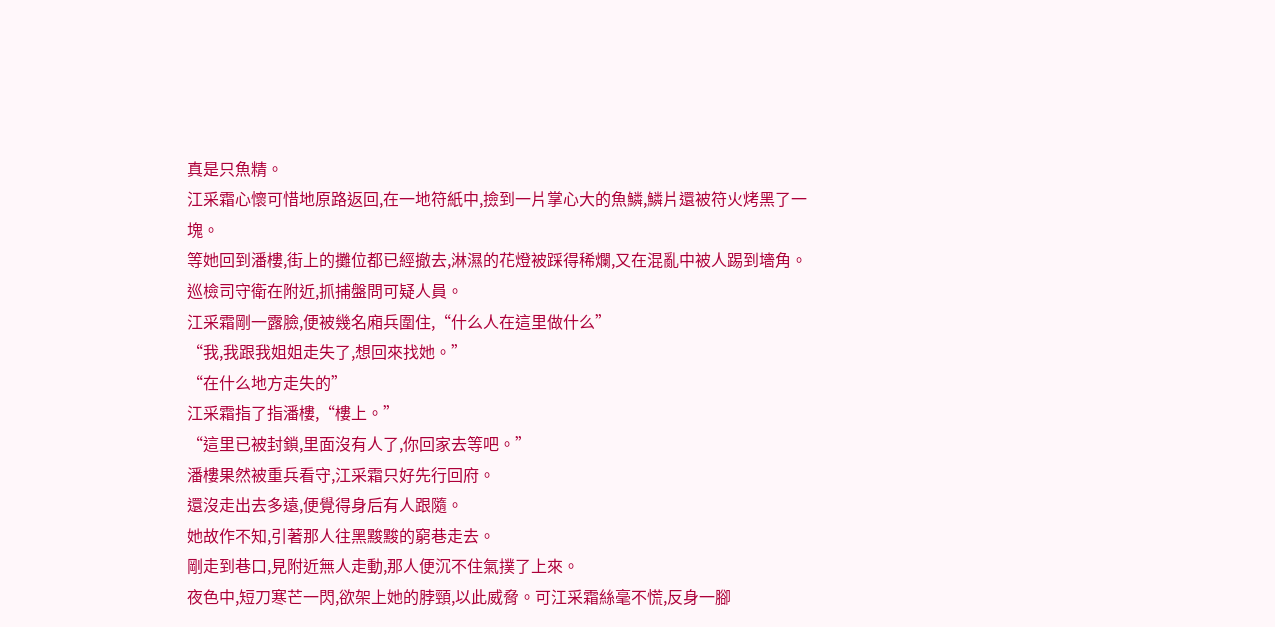真是只魚精。
江采霜心懷可惜地原路返回,在一地符紙中,撿到一片掌心大的魚鱗,鱗片還被符火烤黑了一塊。
等她回到潘樓,街上的攤位都已經撤去,淋濕的花燈被踩得稀爛,又在混亂中被人踢到墻角。
巡檢司守衛在附近,抓捕盤問可疑人員。
江采霜剛一露臉,便被幾名廂兵圍住,“什么人在這里做什么”
“我,我跟我姐姐走失了,想回來找她。”
“在什么地方走失的”
江采霜指了指潘樓,“樓上。”
“這里已被封鎖,里面沒有人了,你回家去等吧。”
潘樓果然被重兵看守,江采霜只好先行回府。
還沒走出去多遠,便覺得身后有人跟隨。
她故作不知,引著那人往黑黢黢的窮巷走去。
剛走到巷口,見附近無人走動,那人便沉不住氣撲了上來。
夜色中,短刀寒芒一閃,欲架上她的脖頸,以此威脅。可江采霜絲毫不慌,反身一腳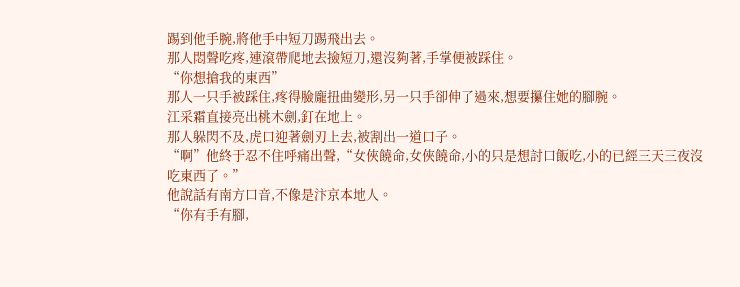踢到他手腕,將他手中短刀踢飛出去。
那人悶聲吃疼,連滾帶爬地去撿短刀,還沒夠著,手掌便被踩住。
“你想搶我的東西”
那人一只手被踩住,疼得臉龐扭曲變形,另一只手卻伸了過來,想要攥住她的腳腕。
江采霜直接亮出桃木劍,釘在地上。
那人躲閃不及,虎口迎著劍刃上去,被割出一道口子。
“啊”他終于忍不住呼痛出聲,“女俠饒命,女俠饒命,小的只是想討口飯吃,小的已經三天三夜沒吃東西了。”
他說話有南方口音,不像是汴京本地人。
“你有手有腳,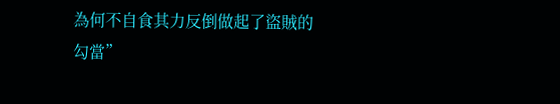為何不自食其力反倒做起了盜賊的勾當”